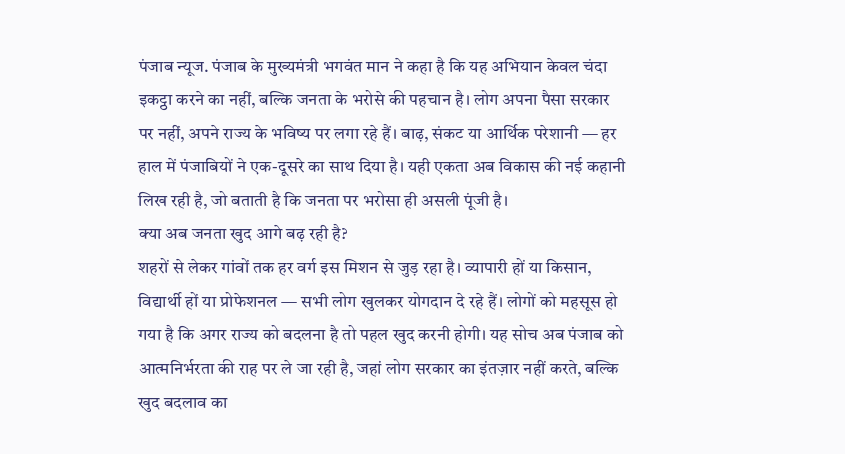पंजाब न्यूज. पंजाब के मुख्यमंत्री भगवंत मान ने कहा है कि यह अभियान केवल चंदा इकट्ठा करने का नहीं, बल्कि जनता के भरोसे की पहचान है। लोग अपना पैसा सरकार पर नहीं, अपने राज्य के भविष्य पर लगा रहे हैं। बाढ़, संकट या आर्थिक परेशानी — हर हाल में पंजाबियों ने एक-दूसरे का साथ दिया है। यही एकता अब विकास की नई कहानी लिख रही है, जो बताती है कि जनता पर भरोसा ही असली पूंजी है।
क्या अब जनता खुद आगे बढ़ रही है?
शहरों से लेकर गांवों तक हर वर्ग इस मिशन से जुड़ रहा है। व्यापारी हों या किसान, विद्यार्थी हों या प्रोफेशनल — सभी लोग खुलकर योगदान दे रहे हैं। लोगों को महसूस हो गया है कि अगर राज्य को बदलना है तो पहल खुद करनी होगी। यह सोच अब पंजाब को आत्मनिर्भरता की राह पर ले जा रही है, जहां लोग सरकार का इंतज़ार नहीं करते, बल्कि खुद बदलाव का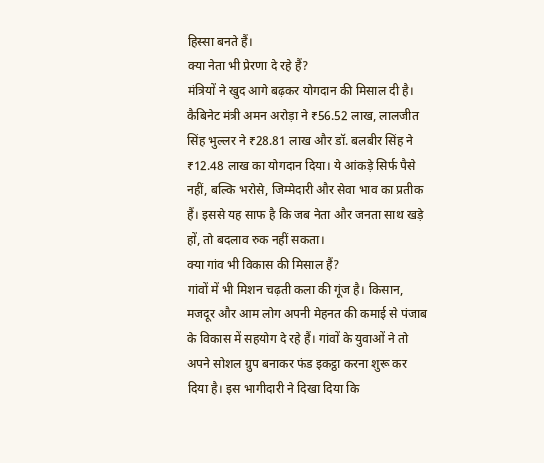हिस्सा बनते हैं।
क्या नेता भी प्रेरणा दे रहे हैं?
मंत्रियों ने खुद आगे बढ़कर योगदान की मिसाल दी है। कैबिनेट मंत्री अमन अरोड़ा ने ₹56.52 लाख, लालजीत सिंह भुल्लर ने ₹28.81 लाख और डॉ. बलबीर सिंह ने ₹12.48 लाख का योगदान दिया। ये आंकड़े सिर्फ पैसे नहीं, बल्कि भरोसे, जिम्मेदारी और सेवा भाव का प्रतीक हैं। इससे यह साफ है कि जब नेता और जनता साथ खड़े हों, तो बदलाव रुक नहीं सकता।
क्या गांव भी विकास की मिसाल हैं?
गांवों में भी मिशन चढ़ती कला की गूंज है। किसान, मजदूर और आम लोग अपनी मेहनत की कमाई से पंजाब के विकास में सहयोग दे रहे हैं। गांवों के युवाओं ने तो अपने सोशल ग्रुप बनाकर फंड इकट्ठा करना शुरू कर दिया है। इस भागीदारी ने दिखा दिया कि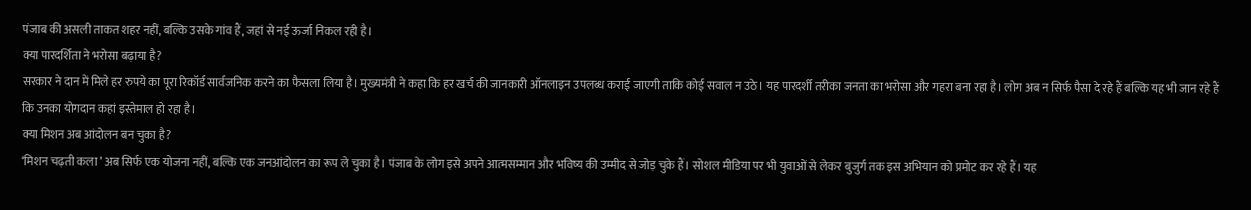पंजाब की असली ताकत शहर नहीं, बल्कि उसके गांव हैं, जहां से नई ऊर्जा निकल रही है।
क्या पारदर्शिता ने भरोसा बढ़ाया है?
सरकार ने दान में मिले हर रुपये का पूरा रिकॉर्ड सार्वजनिक करने का फैसला लिया है। मुख्यमंत्री ने कहा कि हर खर्च की जानकारी ऑनलाइन उपलब्ध कराई जाएगी ताकि कोई सवाल न उठे। यह पारदर्शी तरीका जनता का भरोसा और गहरा बना रहा है। लोग अब न सिर्फ पैसा दे रहे हैं बल्कि यह भी जान रहे हैं कि उनका योगदान कहां इस्तेमाल हो रहा है।
क्या मिशन अब आंदोलन बन चुका है?
‘मिशन चढ़ती कला ’ अब सिर्फ एक योजना नहीं, बल्कि एक जनआंदोलन का रूप ले चुका है। पंजाब के लोग इसे अपने आत्मसम्मान और भविष्य की उम्मीद से जोड़ चुके हैं। सोशल मीडिया पर भी युवाओं से लेकर बुजुर्ग तक इस अभियान को प्रमोट कर रहे हैं। यह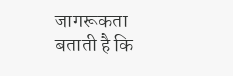जागरूकता बताती है कि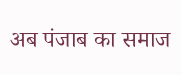अब पंजाब का समाज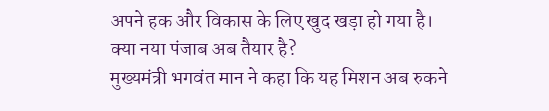अपने हक और विकास के लिए खुद खड़ा हो गया है।
क्या नया पंजाब अब तैयार है?
मुख्यमंत्री भगवंत मान ने कहा कि यह मिशन अब रुकने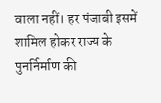वाला नहीं। हर पंजाबी इसमें शामिल होकर राज्य के पुनर्निर्माण की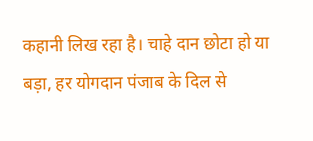कहानी लिख रहा है। चाहे दान छोटा हो या बड़ा, हर योगदान पंजाब के दिल से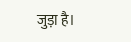जुड़ा है।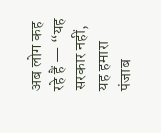अब लोग कह रहे हैं — “यह सरकार नहीं, यह हमारा पंजाब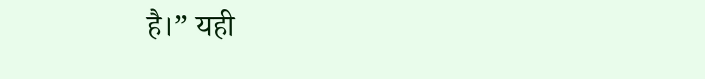है।” यही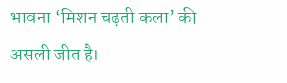भावना ‘मिशन चढ़ती कला’ की असली जीत है।